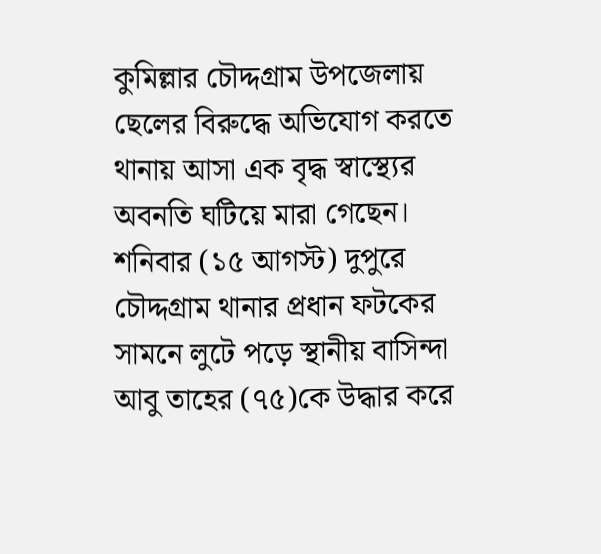কুমিল্লার চৌদ্দগ্রাম উপজেলায় ছেলের বিরুদ্ধে অভিযোগ করতে থানায় আসা এক বৃদ্ধ স্বাস্থ্যের অবনতি ঘটিয়ে মারা গেছেন। শনিবার (১৫ আগস্ট) দুপুরে চৌদ্দগ্রাম থানার প্রধান ফটকের সামনে লুটে পড়ে স্থানীয় বাসিন্দা আবু তাহের (৭৫)কে উদ্ধার করে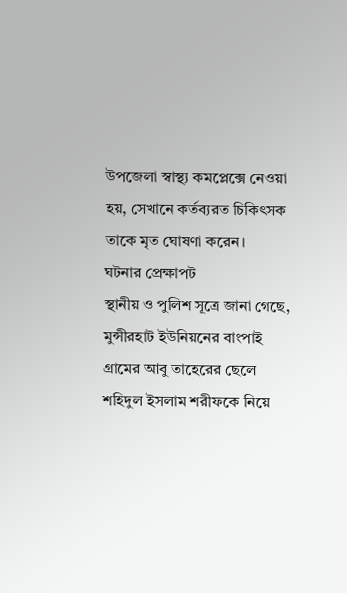উপজেলা স্বাস্থ্য কমপ্লেক্সে নেওয়া হয়, সেখানে কর্তব্যরত চিকিৎসক তাকে মৃত ঘোষণা করেন।
ঘটনার প্রেক্ষাপট
স্থানীয় ও পুলিশ সূত্রে জানা গেছে, মুন্সীরহাট ইউনিয়নের বাংপাই গ্রামের আবু তাহেরের ছেলে শহিদুল ইসলাম শরীফকে নিয়ে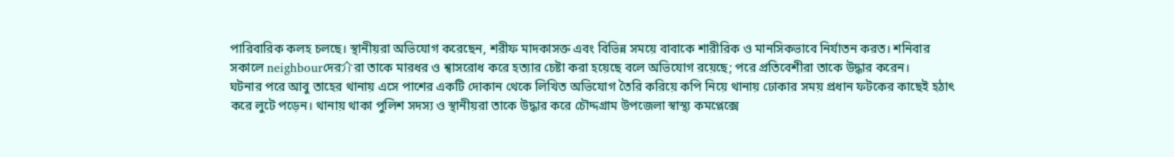পারিবারিক কলহ চলছে। স্থানীয়রা অভিযোগ করেছেন, শরীফ মাদকাসক্ত এবং বিভিন্ন সময়ে বাবাকে শারীরিক ও মানসিকভাবে নির্যাতন করত। শনিবার সকালে neighbourদের介রা তাকে মারধর ও শ্বাসরোধ করে হত্যার চেষ্টা করা হয়েছে বলে অভিযোগ রয়েছে; পরে প্রতিবেশীরা তাকে উদ্ধার করেন।
ঘটনার পরে আবু তাহের থানায় এসে পাশের একটি দোকান থেকে লিখিত অভিযোগ তৈরি করিয়ে কপি নিয়ে থানায় ঢোকার সময় প্রধান ফটকের কাছেই হঠাৎ করে লুটে পড়েন। থানায় থাকা পুলিশ সদস্য ও স্থানীয়রা তাকে উদ্ধার করে চৌদ্দগ্রাম উপজেলা স্বাস্থ্য কমপ্লেক্সে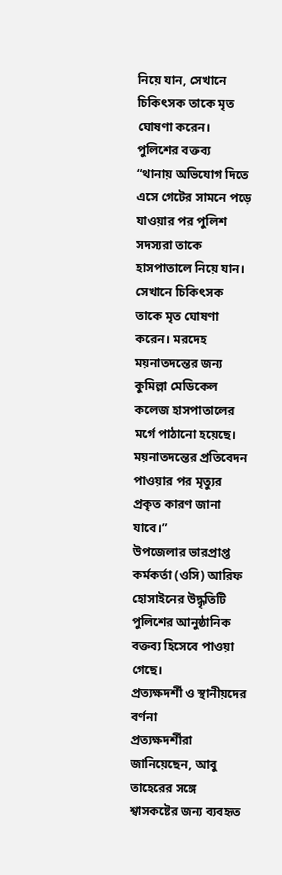নিয়ে যান, সেখানে চিকিৎসক তাকে মৃত ঘোষণা করেন।
পুলিশের বক্তব্য
“থানায় অভিযোগ দিতে এসে গেটের সামনে পড়ে যাওয়ার পর পুলিশ সদস্যরা তাকে হাসপাতালে নিয়ে যান। সেখানে চিকিৎসক তাকে মৃত ঘোষণা করেন। মরদেহ ময়নাতদন্তের জন্য কুমিল্লা মেডিকেল কলেজ হাসপাতালের মর্গে পাঠানো হয়েছে। ময়নাতদন্তের প্রতিবেদন পাওয়ার পর মৃত্যুর প্রকৃত কারণ জানা যাবে।”
উপজেলার ভারপ্রাপ্ত কর্মকর্তা (ওসি) আরিফ হোসাইনের উদ্ধৃতিটি পুলিশের আনুষ্ঠানিক বক্তব্য হিসেবে পাওয়া গেছে।
প্রত্যক্ষদর্শী ও স্থানীয়দের বর্ণনা
প্রত্যক্ষদর্শীরা জানিয়েছেন, আবু তাহেরের সঙ্গে শ্বাসকষ্টের জন্য ব্যবহৃত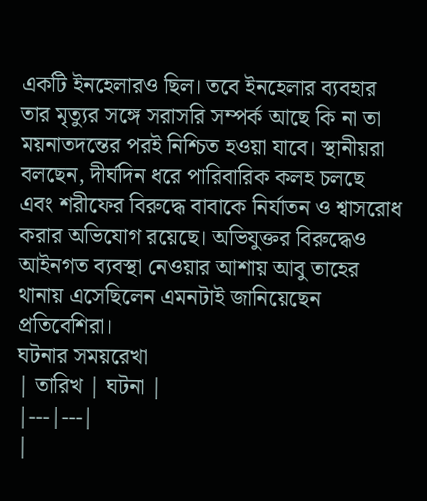একটি ইনহেলারও ছিল। তবে ইনহেলার ব্যবহার তার মৃত্যুর সঙ্গে সরাসরি সম্পর্ক আছে কি না তা ময়নাতদন্তের পরই নিশ্চিত হওয়া যাবে। স্থানীয়রা বলছেন, দীর্ঘদিন ধরে পারিবারিক কলহ চলছে এবং শরীফের বিরুদ্ধে বাবাকে নির্যাতন ও শ্বাসরোধ করার অভিযোগ রয়েছে। অভিযুক্তর বিরুদ্ধেও আইনগত ব্যবস্থা নেওয়ার আশায় আবু তাহের থানায় এসেছিলেন এমনটাই জানিয়েছেন প্রতিবেশিরা।
ঘটনার সময়রেখা
| তারিখ | ঘটনা |
|---|---|
|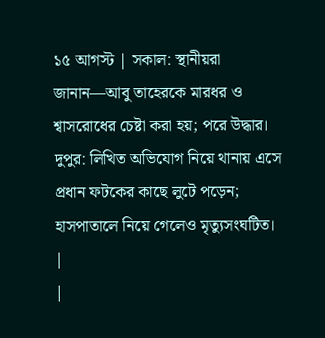১৫ আগস্ট | সকাল: স্থানীয়রা জানান—আবু তাহেরকে মারধর ও শ্বাসরোধের চেষ্টা করা হয়; পরে উদ্ধার। দুপুর: লিখিত অভিযোগ নিয়ে থানায় এসে প্রধান ফটকের কাছে লুটে পড়েন; হাসপাতালে নিয়ে গেলেও মৃত্যুসংঘটিত। |
|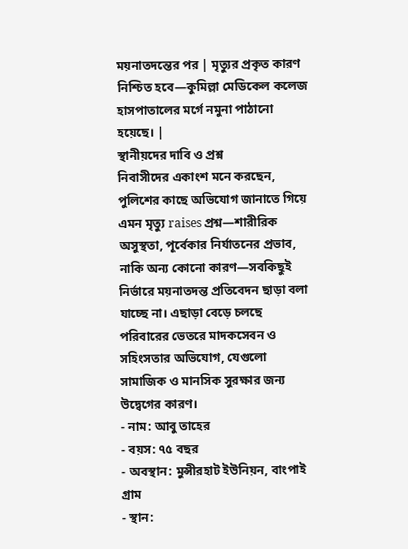ময়নাতদন্তের পর | মৃত্যুর প্রকৃত কারণ নিশ্চিত হবে—কুমিল্লা মেডিকেল কলেজ হাসপাতালের মর্গে নমুনা পাঠানো হয়েছে। |
স্থানীয়দের দাবি ও প্রশ্ন
নিবাসীদের একাংশ মনে করছেন, পুলিশের কাছে অভিযোগ জানাতে গিয়ে এমন মৃত্যু raises প্রশ্ন—শারীরিক অসুস্থতা, পূর্বেকার নির্যাতনের প্রভাব, নাকি অন্য কোনো কারণ—সবকিছুই নির্ভারে ময়নাতদন্ত প্রতিবেদন ছাড়া বলা যাচ্ছে না। এছাড়া বেড়ে চলছে পরিবারের ভেতরে মাদকসেবন ও সহিংসতার অভিযোগ, যেগুলো সামাজিক ও মানসিক সুরক্ষার জন্য উদ্বেগের কারণ।
- নাম: আবু তাহের
- বয়স: ৭৫ বছর
- অবস্থান: মুন্সীরহাট ইউনিয়ন, বাংপাই গ্রাম
- স্থান: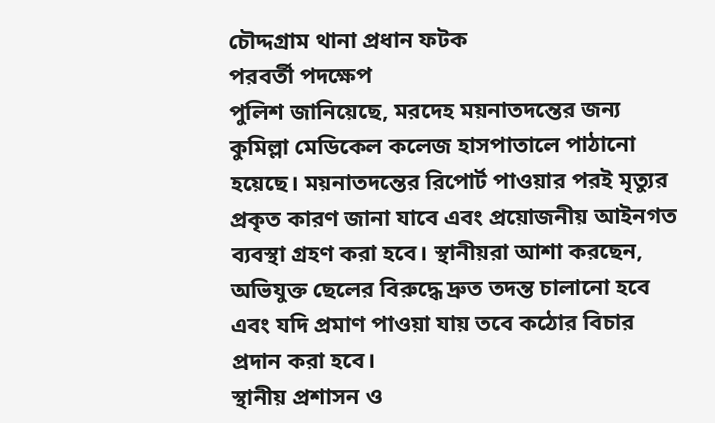চৌদ্দগ্রাম থানা প্রধান ফটক
পরবর্তী পদক্ষেপ
পুলিশ জানিয়েছে, মরদেহ ময়নাতদন্তের জন্য কুমিল্লা মেডিকেল কলেজ হাসপাতালে পাঠানো হয়েছে। ময়নাতদন্তের রিপোর্ট পাওয়ার পরই মৃত্যুর প্রকৃত কারণ জানা যাবে এবং প্রয়োজনীয় আইনগত ব্যবস্থা গ্রহণ করা হবে। স্থানীয়রা আশা করছেন, অভিযুক্ত ছেলের বিরুদ্ধে দ্রুত তদন্ত চালানো হবে এবং যদি প্রমাণ পাওয়া যায় তবে কঠোর বিচার প্রদান করা হবে।
স্থানীয় প্রশাসন ও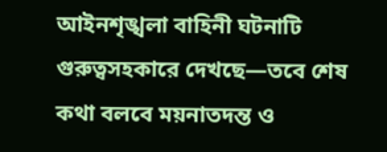আইনশৃঙ্খলা বাহিনী ঘটনাটি গুরুত্বসহকারে দেখছে—তবে শেষ কথা বলবে ময়নাতদন্ত ও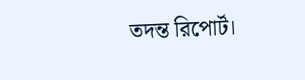তদন্ত রিপোর্ট।